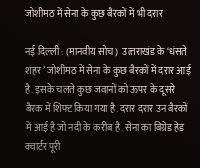जोशीमठ में सेना के कुछ बैरकों में भी दरार

नई दिल्‍ली : (मानवीय सोच)  उत्‍तराखंड के ‘धंसते शहर’ जोशीमठ में सेना के कुछ बैरकों में दरार आई है. इसके चलते कुछ जवानों को ऊपर के दूसरे बैरक में शिफ्ट किया गया है. दरार दरार उन बैरकों में आई है जो नदी के करीब है. सेना का बिग्रेड हेड क्वार्टर पूरी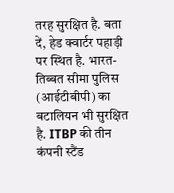तरह सुरक्षित है. बता दें, हेड क्वार्टर पहाड़ी पर स्थित है. भारत-तिब्‍बत सीमा पुलिस (आईटीबीपी) का बटालियन भी सुरक्षित है. ITBP की तीन कंपनी स्टैंड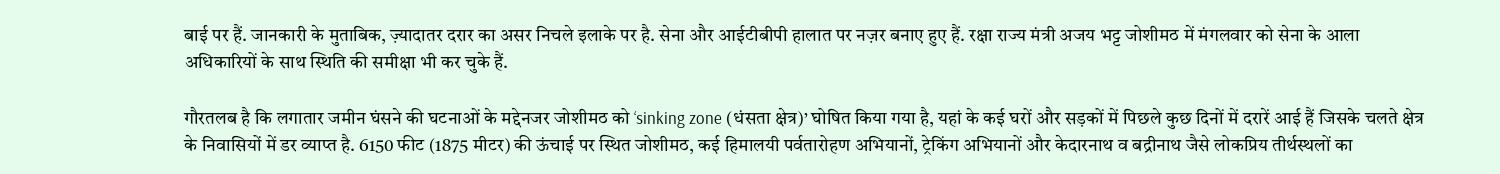बाई पर हैं. जानकारी के मुताबिक, ज़्यादातर दरार का असर निचले इलाके पर है. सेना और आईटीबीपी हालात पर नज़र बनाए हुए हैं. रक्षा राज्य मंत्री अजय भट्ट जोशीमठ में मंगलवार को सेना के आला अधिकारियों के साथ स्थिति की समीक्षा भी कर चुके हैं.

गौरतलब है कि लगातार जमीन घंसने की घटनाओं के मद्देनजर जोशीमठ को ‘sinking zone (धंसता क्षेत्र)’ घोषित किया गया है, यहां के कई घरों और सड़कों में पिछले कुछ दिनों में दरारें आई हैं जिसके चलते क्षेत्र के निवासियों में डर व्‍याप्‍त है. 6150 फीट (1875 मीटर) की ऊंचाई पर स्थित जोशीमठ, कई हिमालयी पर्वतारोहण अभियानों, ट्रेकिंग अभियानों और केदारनाथ व बद्रीनाथ जैसे लोकप्रिय तीर्थस्थलों का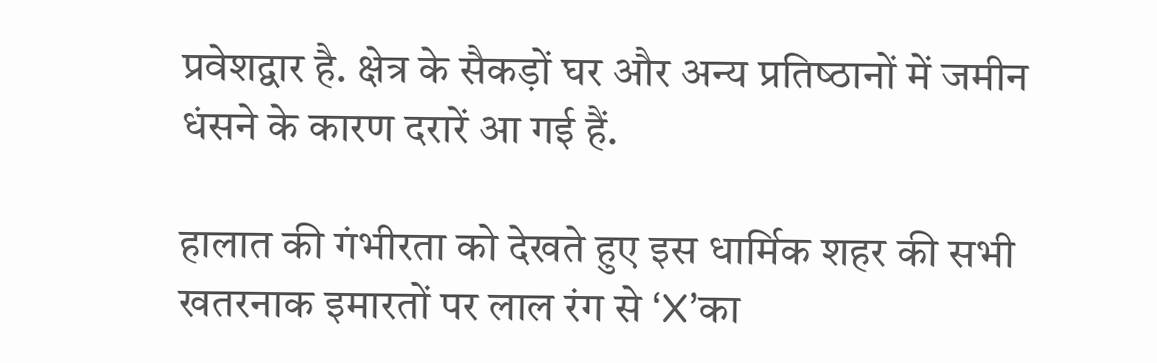प्रवेशद्वार है. क्षेत्र के सैकड़ों घर और अन्‍य प्रतिष्‍ठानों में जमीन धंसने के कारण दरारें आ गई हैं.

हालात की गंभीरता को देखते हुए इस धार्मिक शहर की सभी खतरनाक इमारतों पर लाल रंग से ‘X’का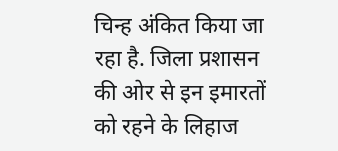चिन्‍ह अंकित किया जा रहा है. जिला प्रशासन की ओर से इन इमारतों को रहने के लिहाज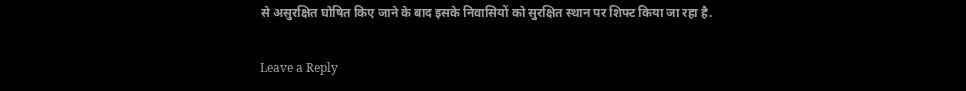से असुरक्षित घोषित किए जाने के बाद इसके निवासियों को सुरक्षित स्‍थान पर शिफ्ट किया जा रहा है.

Leave a Reply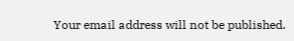Your email address will not be published.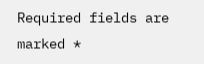Required fields are marked *